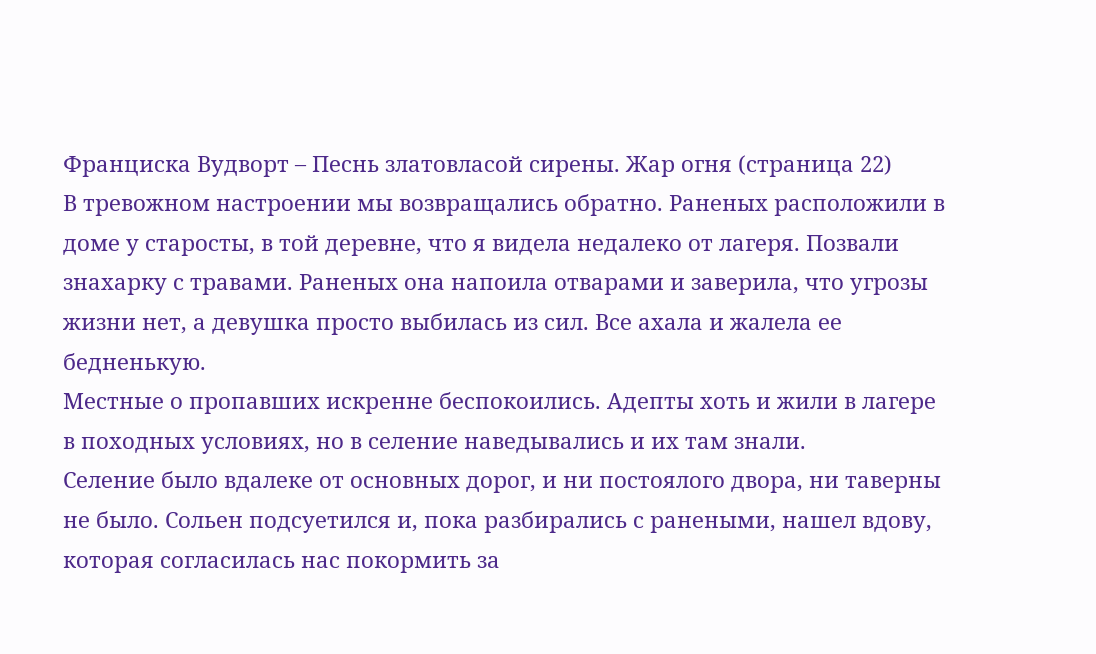Франциска Вудворт – Песнь златовласой сирены. Жар огня (страница 22)
В тревожном настроении мы возвращались обратно. Раненых расположили в доме у старосты, в той деревне, что я видела недалеко от лагеря. Позвали знахарку с травами. Раненых она напоила отварами и заверила, что угрозы жизни нет, а девушка просто выбилась из сил. Все ахала и жалела ее бедненькую.
Местные о пропавших искренне беспокоились. Адепты хоть и жили в лагере в походных условиях, но в селение наведывались и их там знали.
Селение было вдалеке от основных дорог, и ни постоялого двора, ни таверны не было. Сольен подсуетился и, пока разбирались с ранеными, нашел вдову, которая согласилась нас покормить за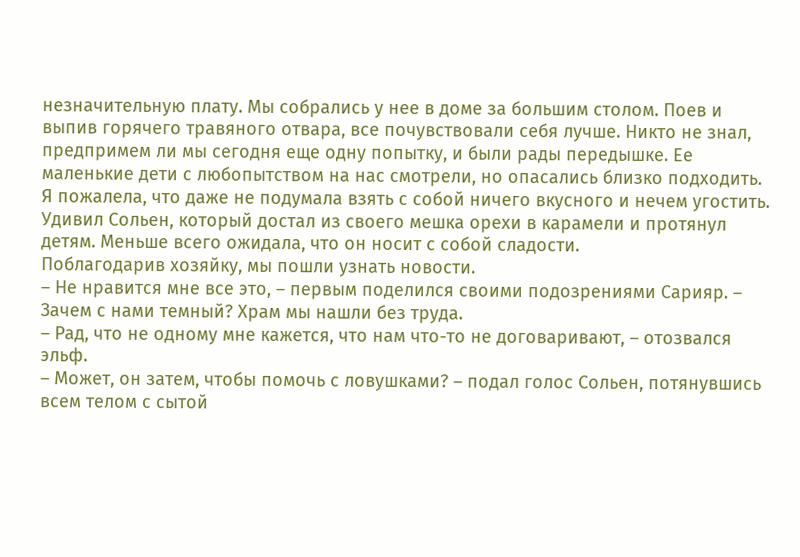незначительную плату. Мы собрались у нее в доме за большим столом. Поев и выпив горячего травяного отвара, все почувствовали себя лучше. Никто не знал, предпримем ли мы сегодня еще одну попытку, и были рады передышке. Ее маленькие дети с любопытством на нас смотрели, но опасались близко подходить. Я пожалела, что даже не подумала взять с собой ничего вкусного и нечем угостить. Удивил Сольен, который достал из своего мешка орехи в карамели и протянул детям. Меньше всего ожидала, что он носит с собой сладости.
Поблагодарив хозяйку, мы пошли узнать новости.
– Не нравится мне все это, – первым поделился своими подозрениями Сарияр. – Зачем с нами темный? Храм мы нашли без труда.
– Рад, что не одному мне кажется, что нам что-то не договаривают, – отозвался эльф.
– Может, он затем, чтобы помочь с ловушками? – подал голос Сольен, потянувшись всем телом с сытой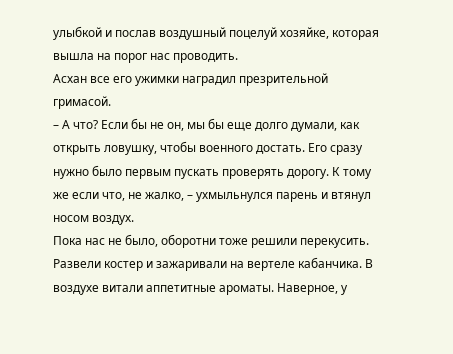улыбкой и послав воздушный поцелуй хозяйке, которая вышла на порог нас проводить.
Асхан все его ужимки наградил презрительной гримасой.
– А что? Если бы не он, мы бы еще долго думали, как открыть ловушку, чтобы военного достать. Его сразу нужно было первым пускать проверять дорогу. К тому же если что, не жалко, – ухмыльнулся парень и втянул носом воздух.
Пока нас не было, оборотни тоже решили перекусить. Развели костер и зажаривали на вертеле кабанчика. В воздухе витали аппетитные ароматы. Наверное, у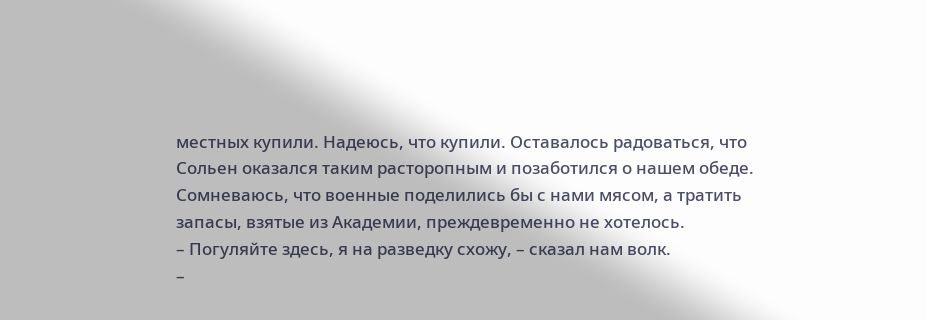местных купили. Надеюсь, что купили. Оставалось радоваться, что Сольен оказался таким расторопным и позаботился о нашем обеде. Сомневаюсь, что военные поделились бы с нами мясом, а тратить запасы, взятые из Академии, преждевременно не хотелось.
– Погуляйте здесь, я на разведку схожу, – сказал нам волк.
–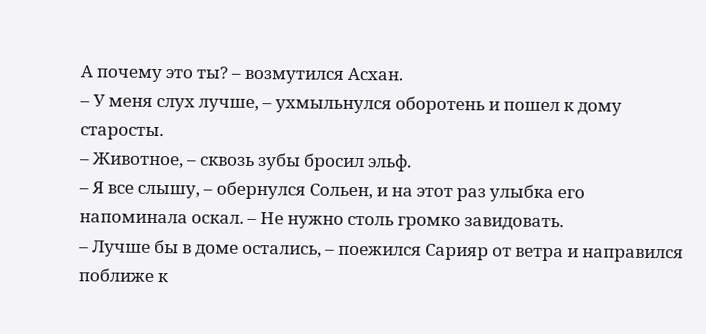А почему это ты? – возмутился Асхан.
– У меня слух лучше, – ухмыльнулся оборотень и пошел к дому старосты.
– Животное, – сквозь зубы бросил эльф.
– Я все слышу, – обернулся Сольен, и на этот раз улыбка его напоминала оскал. – Не нужно столь громко завидовать.
– Лучше бы в доме остались, – поежился Сарияр от ветра и направился поближе к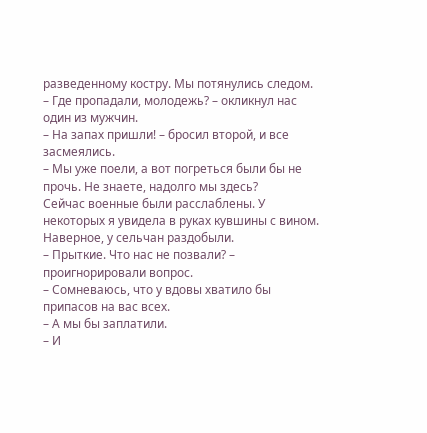разведенному костру. Мы потянулись следом.
– Где пропадали, молодежь? – окликнул нас один из мужчин.
– На запах пришли! – бросил второй, и все засмеялись.
– Мы уже поели, а вот погреться были бы не прочь. Не знаете, надолго мы здесь?
Сейчас военные были расслаблены. У некоторых я увидела в руках кувшины с вином. Наверное, у сельчан раздобыли.
– Прыткие. Что нас не позвали? – проигнорировали вопрос.
– Сомневаюсь, что у вдовы хватило бы припасов на вас всех.
– А мы бы заплатили.
– И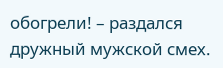обогрели! – раздался дружный мужской смех.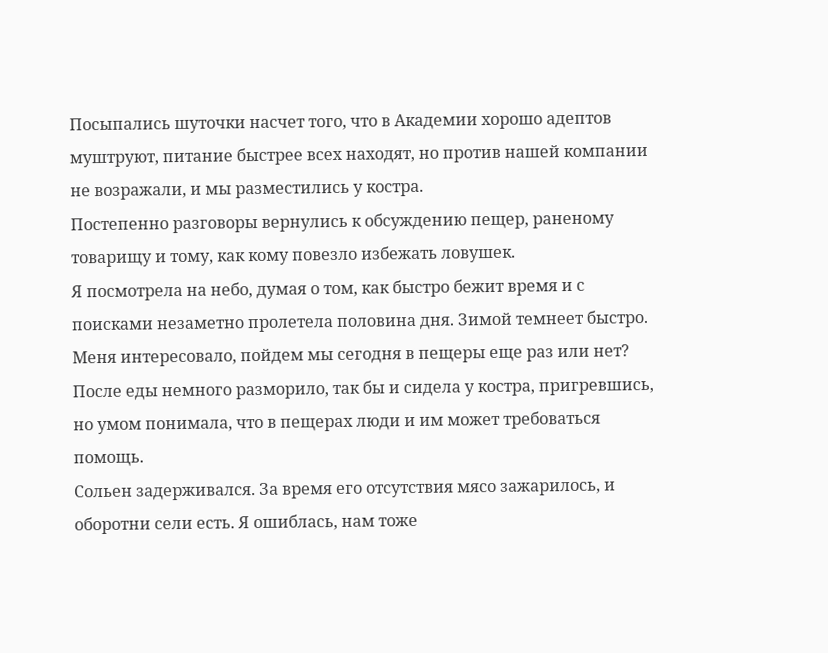Посыпались шуточки насчет того, что в Академии хорошо адептов муштруют, питание быстрее всех находят, но против нашей компании не возражали, и мы разместились у костра.
Постепенно разговоры вернулись к обсуждению пещер, раненому товарищу и тому, как кому повезло избежать ловушек.
Я посмотрела на небо, думая о том, как быстро бежит время и с поисками незаметно пролетела половина дня. Зимой темнеет быстро. Меня интересовало, пойдем мы сегодня в пещеры еще раз или нет? После еды немного разморило, так бы и сидела у костра, пригревшись, но умом понимала, что в пещерах люди и им может требоваться помощь.
Сольен задерживался. За время его отсутствия мясо зажарилось, и оборотни сели есть. Я ошиблась, нам тоже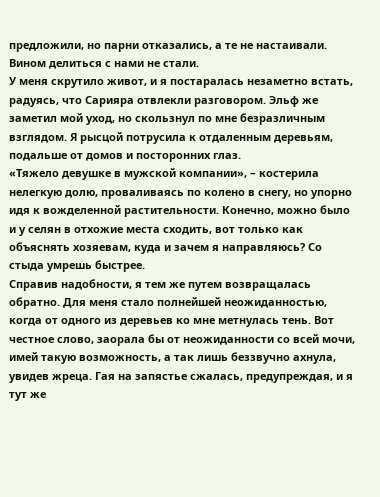предложили, но парни отказались, а те не настаивали. Вином делиться с нами не стали.
У меня скрутило живот, и я постаралась незаметно встать, радуясь, что Сарияра отвлекли разговором. Эльф же заметил мой уход, но скользнул по мне безразличным взглядом. Я рысцой потрусила к отдаленным деревьям, подальше от домов и посторонних глаз.
«Тяжело девушке в мужской компании», – костерила нелегкую долю, проваливаясь по колено в снегу, но упорно идя к вожделенной растительности. Конечно, можно было и у селян в отхожие места сходить, вот только как объяснять хозяевам, куда и зачем я направляюсь? Со стыда умрешь быстрее.
Справив надобности, я тем же путем возвращалась обратно. Для меня стало полнейшей неожиданностью, когда от одного из деревьев ко мне метнулась тень. Вот честное слово, заорала бы от неожиданности со всей мочи, имей такую возможность, а так лишь беззвучно ахнула, увидев жреца. Гая на запястье сжалась, предупреждая, и я тут же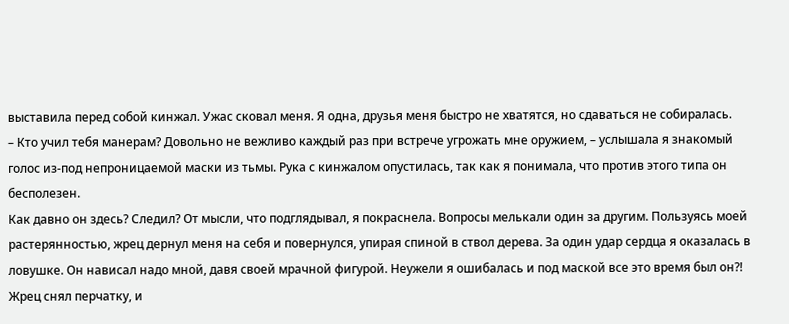выставила перед собой кинжал. Ужас сковал меня. Я одна, друзья меня быстро не хватятся, но сдаваться не собиралась.
– Кто учил тебя манерам? Довольно не вежливо каждый раз при встрече угрожать мне оружием, – услышала я знакомый голос из-под непроницаемой маски из тьмы. Рука с кинжалом опустилась, так как я понимала, что против этого типа он бесполезен.
Как давно он здесь? Следил? От мысли, что подглядывал, я покраснела. Вопросы мелькали один за другим. Пользуясь моей растерянностью, жрец дернул меня на себя и повернулся, упирая спиной в ствол дерева. За один удар сердца я оказалась в ловушке. Он нависал надо мной, давя своей мрачной фигурой. Неужели я ошибалась и под маской все это время был он?!
Жрец снял перчатку, и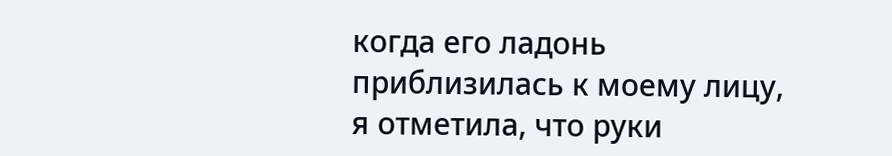когда его ладонь приблизилась к моему лицу, я отметила, что руки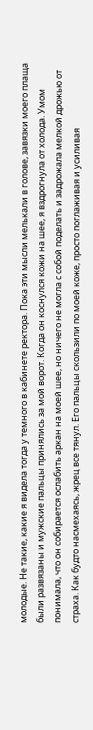молодые. Не такие, какие я видела тогда у темного в кабинете ректора. Пока эти мысли мелькали в голове, завязки моего плаща были развязаны и мужские пальцы принялись за мой ворот. Когда он коснулся кожи на шее, я вздрогнула от холода. Умом понимала, что он собирается ослабить аркан на моей шее, но ничего не могла с собой поделать и задрожала мелкой дрожью от страха. Как будто насмехаясь, жрец все тянул. Его пальцы скользили по моей коже, просто поглаживая и усиливая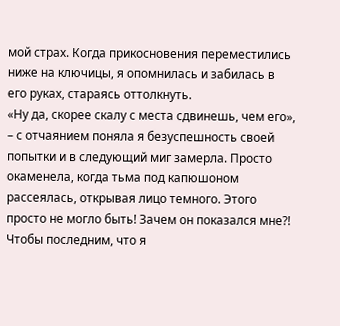мой страх. Когда прикосновения переместились ниже на ключицы, я опомнилась и забилась в его руках, стараясь оттолкнуть.
«Ну да, скорее скалу с места сдвинешь, чем его», – с отчаянием поняла я безуспешность своей попытки и в следующий миг замерла. Просто окаменела, когда тьма под капюшоном рассеялась, открывая лицо темного. Этого просто не могло быть! Зачем он показался мне?! Чтобы последним, что я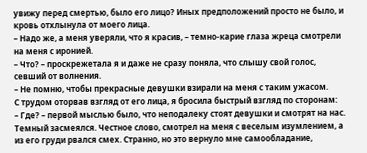увижу перед смертью, было его лицо? Иных предположений просто не было, и кровь отхлынула от моего лица.
– Надо же, а меня уверяли, что я красив, – темно-карие глаза жреца смотрели на меня с иронией.
– Что? – проскрежетала я и даже не сразу поняла, что слышу свой голос, севший от волнения.
– Не помню, чтобы прекрасные девушки взирали на меня с таким ужасом.
С трудом оторвав взгляд от его лица, я бросила быстрый взгляд по сторонам:
– Где? – первой мыслью было, что неподалеку стоят девушки и смотрят на нас.
Темный засмеялся. Честное слово, смотрел на меня с веселым изумлением, а из его груди рвался смех. Странно, но это вернуло мне самообладание,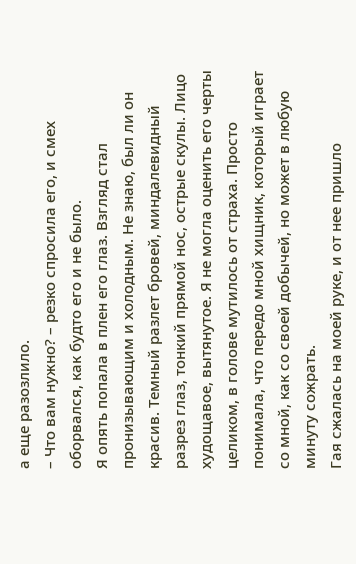а еще разозлило.
– Что вам нужно? – резко спросила его, и смех оборвался, как будто его и не было.
Я опять попала в плен его глаз. Взгляд стал пронизывающим и холодным. Не знаю, был ли он красив. Темный разлет бровей, миндалевидный разрез глаз, тонкий прямой нос, острые скулы. Лицо худощавое, вытянутое. Я не могла оценить его черты целиком, в голове мутилось от страха. Просто понимала, что передо мной хищник, который играет со мной, как со своей добычей, но может в любую минуту сожрать.
Гая сжалась на моей руке, и от нее пришло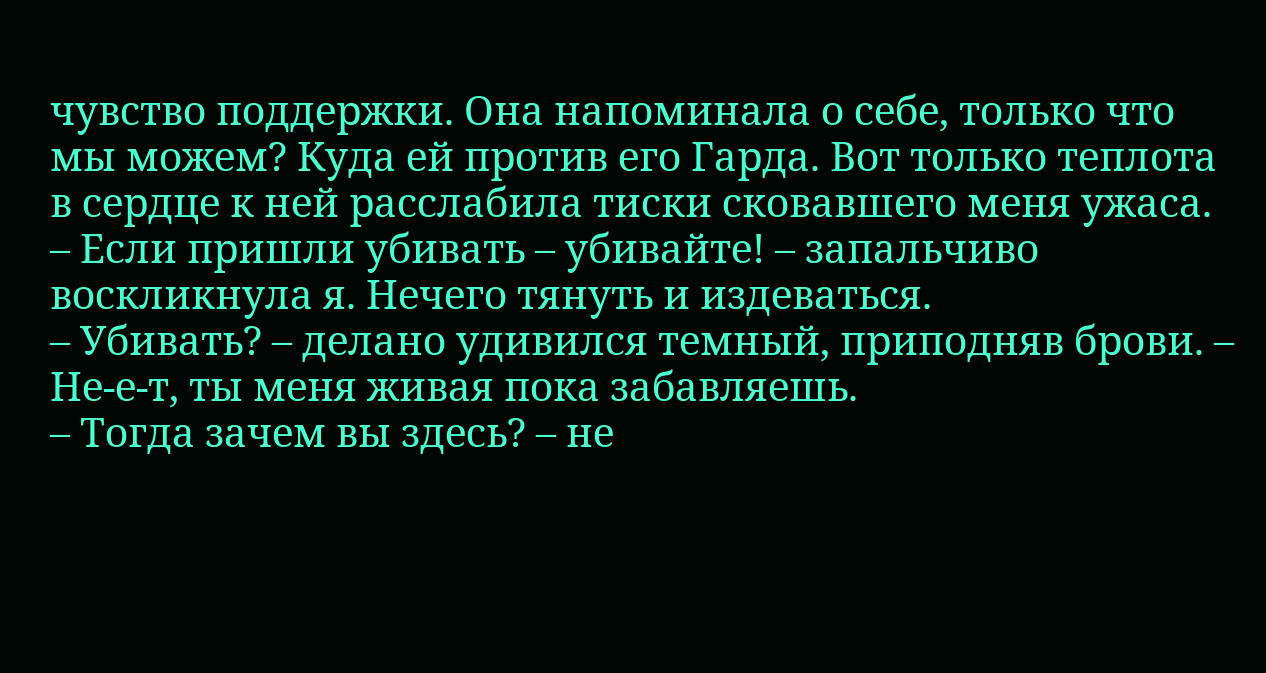чувство поддержки. Она напоминала о себе, только что мы можем? Куда ей против его Гарда. Вот только теплота в сердце к ней расслабила тиски сковавшего меня ужаса.
– Если пришли убивать – убивайте! – запальчиво воскликнула я. Нечего тянуть и издеваться.
– Убивать? – делано удивился темный, приподняв брови. – Не-е-т, ты меня живая пока забавляешь.
– Тогда зачем вы здесь? – не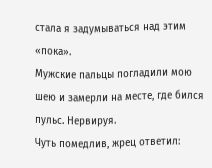стала я задумываться над этим «пока».
Мужские пальцы погладили мою шею и замерли на месте, где бился пульс. Нервируя.
Чуть помедлив, жрец ответил: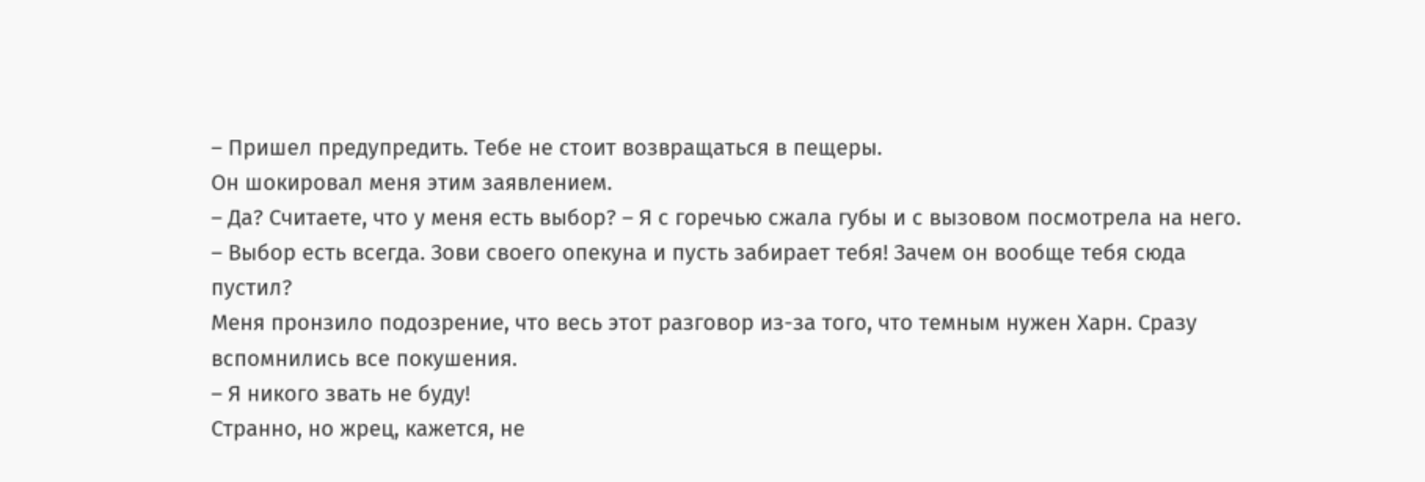– Пришел предупредить. Тебе не стоит возвращаться в пещеры.
Он шокировал меня этим заявлением.
– Да? Считаете, что у меня есть выбор? – Я с горечью сжала губы и с вызовом посмотрела на него.
– Выбор есть всегда. Зови своего опекуна и пусть забирает тебя! Зачем он вообще тебя сюда пустил?
Меня пронзило подозрение, что весь этот разговор из-за того, что темным нужен Харн. Сразу вспомнились все покушения.
– Я никого звать не буду!
Странно, но жрец, кажется, не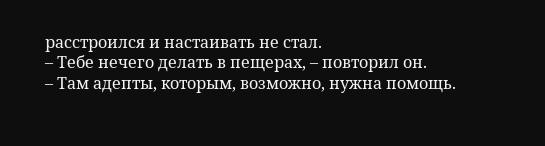расстроился и настаивать не стал.
– Тебе нечего делать в пещерах, – повторил он.
– Там адепты, которым, возможно, нужна помощь.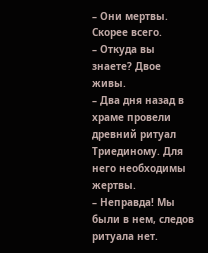– Они мертвы. Скорее всего.
– Откуда вы знаете? Двое живы.
– Два дня назад в храме провели древний ритуал Триединому. Для него необходимы жертвы.
– Неправда! Мы были в нем, следов ритуала нет.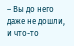– Вы до него даже не дошли, и что-то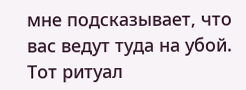мне подсказывает, что вас ведут туда на убой. Тот ритуал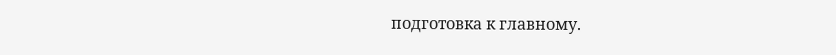подготовка к главному.